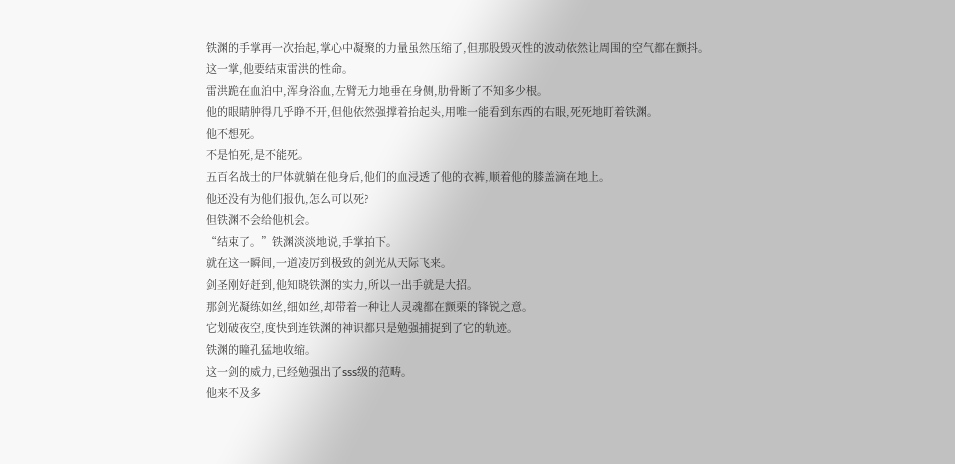铁渊的手掌再一次抬起,掌心中凝聚的力量虽然压缩了,但那股毁灭性的波动依然让周围的空气都在颤抖。
这一掌,他要结束雷洪的性命。
雷洪跪在血泊中,浑身浴血,左臂无力地垂在身侧,肋骨断了不知多少根。
他的眼睛肿得几乎睁不开,但他依然强撑着抬起头,用唯一能看到东西的右眼,死死地盯着铁渊。
他不想死。
不是怕死,是不能死。
五百名战士的尸体就躺在他身后,他们的血浸透了他的衣裤,顺着他的膝盖滴在地上。
他还没有为他们报仇,怎么可以死?
但铁渊不会给他机会。
“结束了。”铁渊淡淡地说,手掌拍下。
就在这一瞬间,一道凌厉到极致的剑光从天际飞来。
剑圣刚好赶到,他知晓铁渊的实力,所以一出手就是大招。
那剑光凝练如丝,细如丝,却带着一种让人灵魂都在颤栗的锋锐之意。
它划破夜空,度快到连铁渊的神识都只是勉强捕捉到了它的轨迹。
铁渊的瞳孔猛地收缩。
这一剑的威力,已经勉强出了sss级的范畴。
他来不及多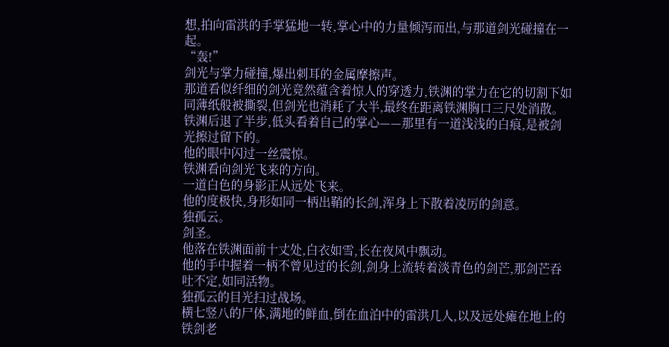想,拍向雷洪的手掌猛地一转,掌心中的力量倾泻而出,与那道剑光碰撞在一起。
“轰!”
剑光与掌力碰撞,爆出刺耳的金属摩擦声。
那道看似纤细的剑光竟然蕴含着惊人的穿透力,铁渊的掌力在它的切割下如同薄纸般被撕裂,但剑光也消耗了大半,最终在距离铁渊胸口三尺处消散。
铁渊后退了半步,低头看着自己的掌心——那里有一道浅浅的白痕,是被剑光擦过留下的。
他的眼中闪过一丝震惊。
铁渊看向剑光飞来的方向。
一道白色的身影正从远处飞来。
他的度极快,身形如同一柄出鞘的长剑,浑身上下散着凌厉的剑意。
独孤云。
剑圣。
他落在铁渊面前十丈处,白衣如雪,长在夜风中飘动。
他的手中握着一柄不曾见过的长剑,剑身上流转着淡青色的剑芒,那剑芒吞吐不定,如同活物。
独孤云的目光扫过战场。
横七竖八的尸体,满地的鲜血,倒在血泊中的雷洪几人,以及远处瘫在地上的铁剑老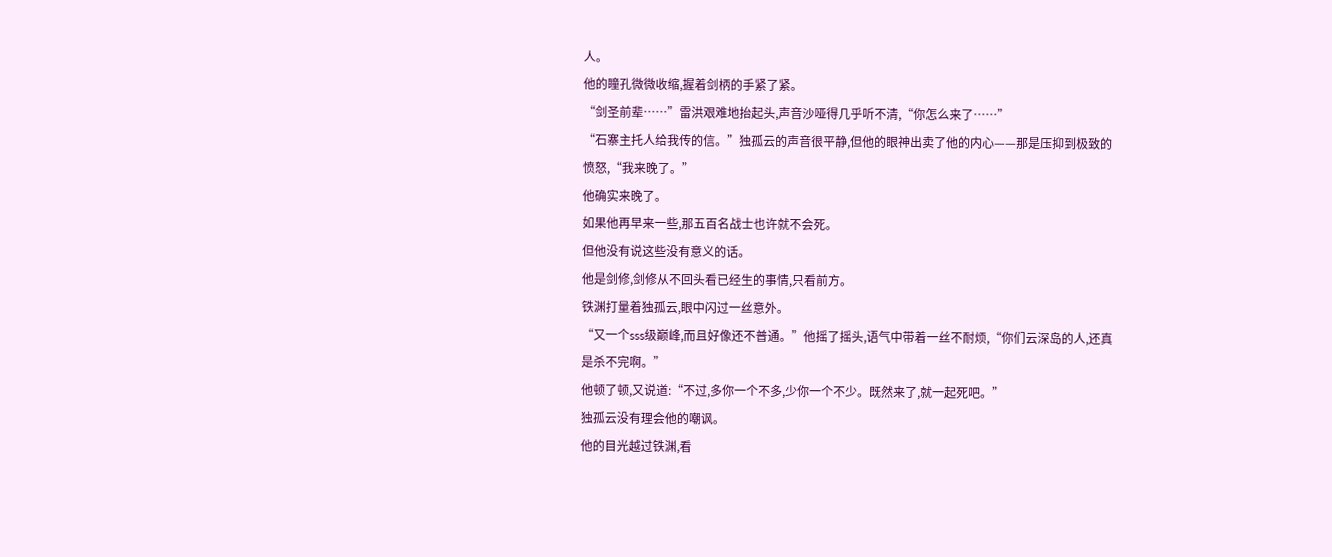人。
他的瞳孔微微收缩,握着剑柄的手紧了紧。
“剑圣前辈……”雷洪艰难地抬起头,声音沙哑得几乎听不清,“你怎么来了……”
“石寨主托人给我传的信。”独孤云的声音很平静,但他的眼神出卖了他的内心——那是压抑到极致的愤怒,“我来晚了。”
他确实来晚了。
如果他再早来一些,那五百名战士也许就不会死。
但他没有说这些没有意义的话。
他是剑修,剑修从不回头看已经生的事情,只看前方。
铁渊打量着独孤云,眼中闪过一丝意外。
“又一个sss级巅峰,而且好像还不普通。”他摇了摇头,语气中带着一丝不耐烦,“你们云深岛的人,还真是杀不完啊。”
他顿了顿,又说道:“不过,多你一个不多,少你一个不少。既然来了,就一起死吧。”
独孤云没有理会他的嘲讽。
他的目光越过铁渊,看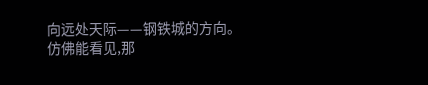向远处天际——钢铁城的方向。
仿佛能看见,那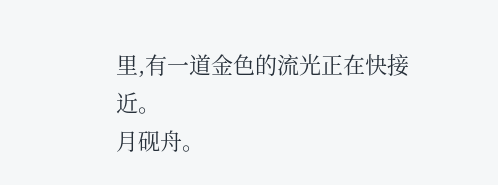里,有一道金色的流光正在快接近。
月砚舟。